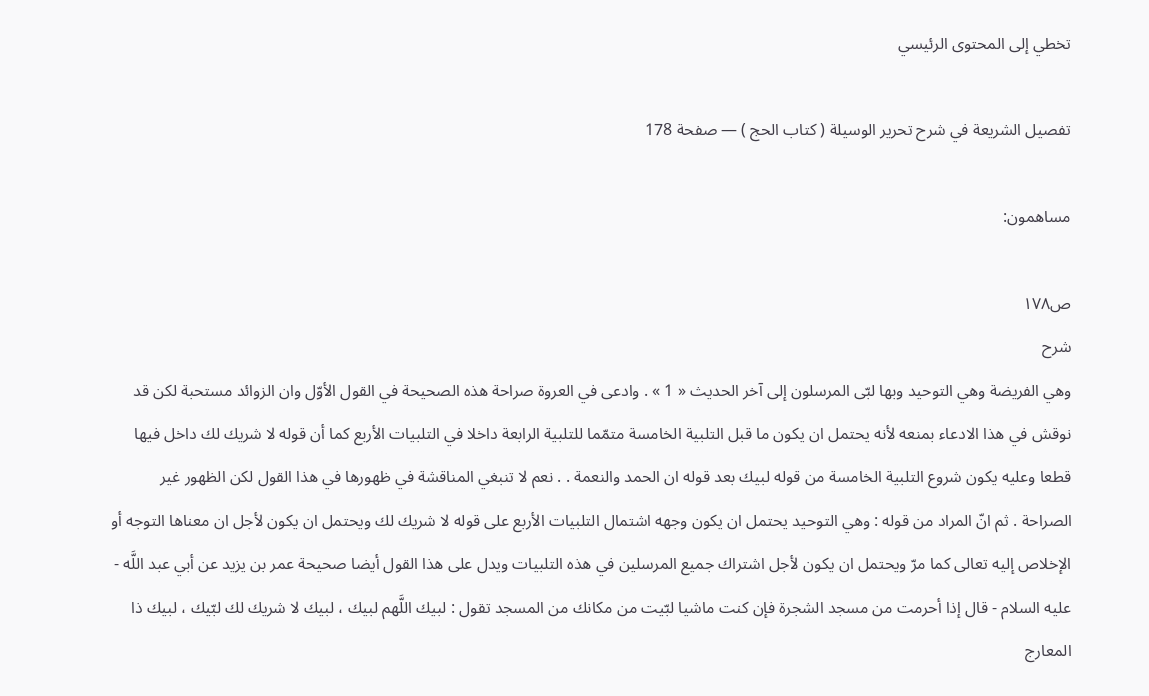تخطي إلى المحتوى الرئيسي

تفصيل الشريعة في شرح تحرير الوسيلة ( كتاب الحج ) — صفحة 178

مساهمون:

ص١٧٨
شرح
وهي الفريضة وهي التوحيد وبها لبّى المرسلون إلى آخر الحديث « 1 » . وادعى في العروة صراحة هذه الصحيحة في القول الأوّل وان الزوائد مستحبة لكن قد نوقش في هذا الادعاء بمنعه لأنه يحتمل ان يكون ما قبل التلبية الخامسة متمّما للتلبية الرابعة داخلا في التلبيات الأربع كما أن قوله لا شريك لك داخل فيها قطعا وعليه يكون شروع التلبية الخامسة من قوله لبيك بعد قوله ان الحمد والنعمة . . نعم لا تنبغي المناقشة في ظهورها في هذا القول لكن الظهور غير الصراحة . ثم انّ المراد من قوله : وهي التوحيد يحتمل ان يكون وجهه اشتمال التلبيات الأربع على قوله لا شريك لك ويحتمل ان يكون لأجل ان معناها التوجه أو الإخلاص إليه تعالى كما مرّ ويحتمل ان يكون لأجل اشتراك جميع المرسلين في هذه التلبيات ويدل على هذا القول أيضا صحيحة عمر بن يزيد عن أبي عبد اللَّه - عليه السلام - قال إذا أحرمت من مسجد الشجرة فإن كنت ماشيا لبّيت من مكانك من المسجد تقول : لبيك اللَّهم لبيك ، لبيك لا شريك لك لبّيك ، لبيك ذا المعارج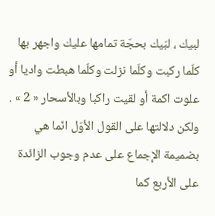لبيك ، لبّيك بحجّة تمامها عليك واجهر بها كلّما ركبت وكلّما نزلت وكلّما هبطت واديا أو علوت اكمة أو لقيت راكبا وبالأسحار « 2 » . ولكن دلالتها على القول الأوّل انّما هي بضميمة الإجماع على عدم وجوب الزائدة على الأربع كما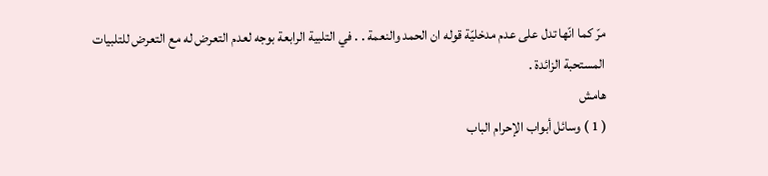مرّ كما انّها تدل على عدم مدخليّة قوله ان الحمد والنعمة . . في التلبية الرابعة بوجه لعدم التعرض له مع التعرض للتلبيات المستحبة الزائدة .
هامش
( 1 ) وسائل أبواب الإحرام الباب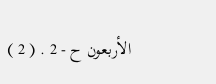الأربعون ح - 2 . ( 2 )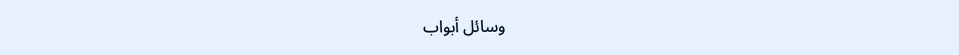وسائل أبواب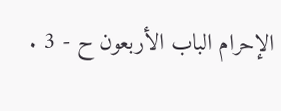الإحرام الباب الأربعون ح - 3 .